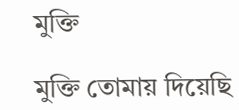মুক্তি

মুক্তি তোমায় দিয়েছি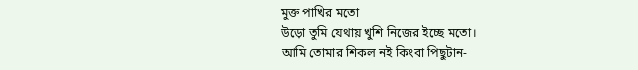মুক্ত পাখির মতো
উড়ো তুমি যেথায় খুশি নিজের ইচ্ছে মতো।
আমি তোমার শিকল নই কিংবা পিছুটান-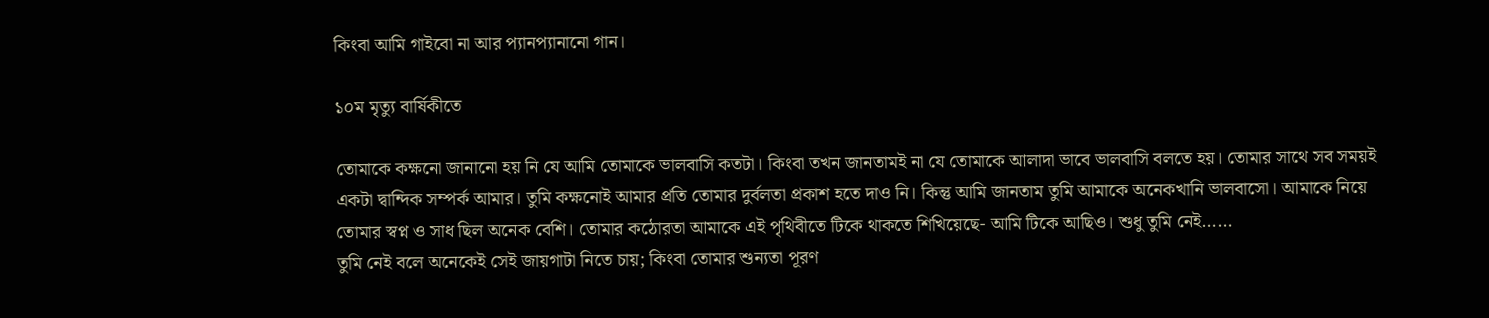কিংবা আমি গাইবো না আর প্যানপ্যানানো গান।

১০ম মৃত্যু বার্ষিকীতে

তোমাকে কক্ষনো জানানো হয় নি যে আমি তোমাকে ভালবাসি কতটা। কিংবা তখন জানতামই না যে তোমাকে আলাদা ভাবে ভালবাসি বলতে হয়। তোমার সাথে সব সময়ই একটা দ্বান্দিক সম্পর্ক আমার। তুমি কক্ষনোই আমার প্রতি তোমার দুর্বলতা প্রকাশ হতে দাও নি। কিন্তু আমি জানতাম তুমি আমাকে অনেকখানি ভালবাসো। আমাকে নিয়ে তোমার স্বপ্ন ও সাধ ছিল অনেক বেশি। তোমার কঠোরতা আমাকে এই পৃথিবীতে টিকে থাকতে শিখিয়েছে- আমি টিকে আছিও। শুধু তুমি নেই……
তুমি নেই বলে অনেকেই সেই জায়গাটা নিতে চায়; কিংবা তোমার শুন্যতা পূরণ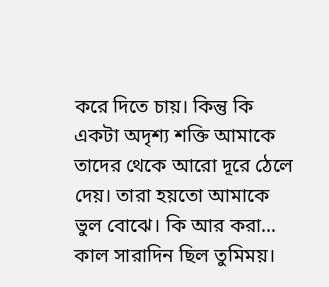করে দিতে চায়। কিন্তু কি একটা অদৃশ্য শক্তি আমাকে তাদের থেকে আরো দূরে ঠেলে দেয়। তারা হয়তো আমাকে ভুল বোঝে। কি আর করা…
কাল সারাদিন ছিল তুমিময়।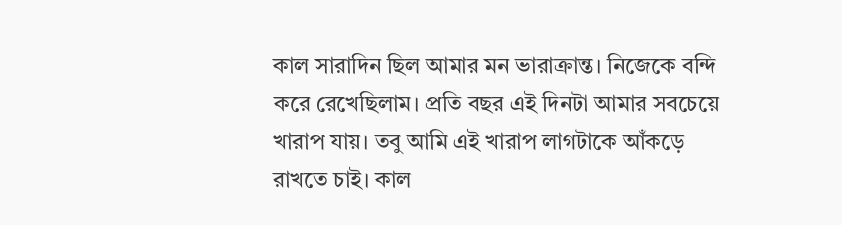কাল সারাদিন ছিল আমার মন ভারাক্রান্ত। নিজেকে বন্দি করে রেখেছিলাম। প্রতি বছর এই দিনটা আমার সবচেয়ে খারাপ যায়। তবু আমি এই খারাপ লাগটাকে আঁকড়ে রাখতে চাই। কাল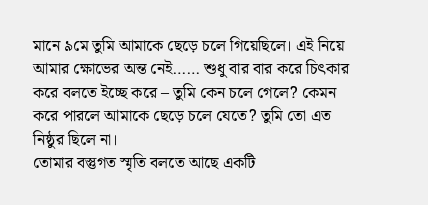মানে ৯মে তুমি আমাকে ছেড়ে চলে গিয়েছিলে। এই নিয়ে আমার ক্ষোভের অন্ত নেই…… শুধু বার বার করে চিৎকার করে বলতে ইচ্ছে করে – তুমি কেন চলে গেলে? কেমন করে পারলে আমাকে ছেড়ে চলে যেতে? তুমি তো এত নিষ্ঠুর ছিলে না।
তোমার বস্তুগত স্মৃতি বলতে আছে একটি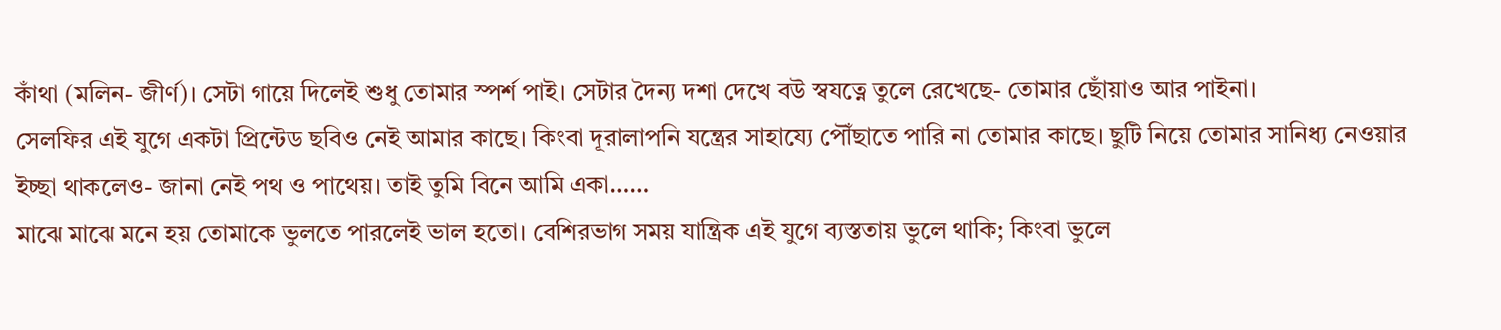কাঁথা (মলিন- জীর্ণ)। সেটা গায়ে দিলেই শুধু তোমার স্পর্শ পাই। সেটার দৈন্য দশা দেখে বউ স্বযত্নে তুলে রেখেছে- তোমার ছোঁয়াও আর পাইনা।
সেলফির এই যুগে একটা প্রিন্টেড ছবিও নেই আমার কাছে। কিংবা দূরালাপনি যন্ত্রের সাহায্যে পৌঁছাতে পারি না তোমার কাছে। ছুটি নিয়ে তোমার সানিধ্য নেওয়ার ইচ্ছা থাকলেও- জানা নেই পথ ও পাথেয়। তাই তুমি বিনে আমি একা……
মাঝে মাঝে মনে হয় তোমাকে ভুলতে পারলেই ভাল হতো। বেশিরভাগ সময় যান্ত্রিক এই যুগে ব্যস্ততায় ভুলে থাকি; কিংবা ভুলে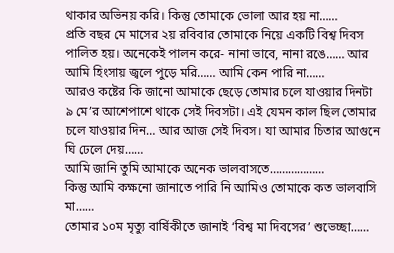থাকার অভিনয় করি। কিন্তু তোমাকে ভোলা আর হয় না……
প্রতি বছর মে মাসের ২য় রবিবার তোমাকে নিয়ে একটি বিশ্ব দিবস পালিত হয়। অনেকেই পালন করে- নানা ভাবে, নানা রঙে…… আর আমি হিংসায় জ্বলে পুড়ে মরি…… আমি কেন পারি না……
আরও কষ্টের কি জানো আমাকে ছেড়ে তোমার চলে যাওয়ার দিনটা ৯ মে’র আশেপাশে থাকে সেই দিবসটা। এই যেমন কাল ছিল তোমার চলে যাওয়ার দিন… আর আজ সেই দিবস। যা আমার চিতার আগুনে ঘি ঢেলে দেয়……
আমি জানি তুমি আমাকে অনেক ভালবাসতে………………
কিন্তু আমি কক্ষনো জানাতে পারি নি আমিও তোমাকে কত ভালবাসি মা……
তোমার ১০ম মৃত্যু বার্ষিকীতে জানাই ‘বিশ্ব মা দিবসের’ শুভেচ্ছা……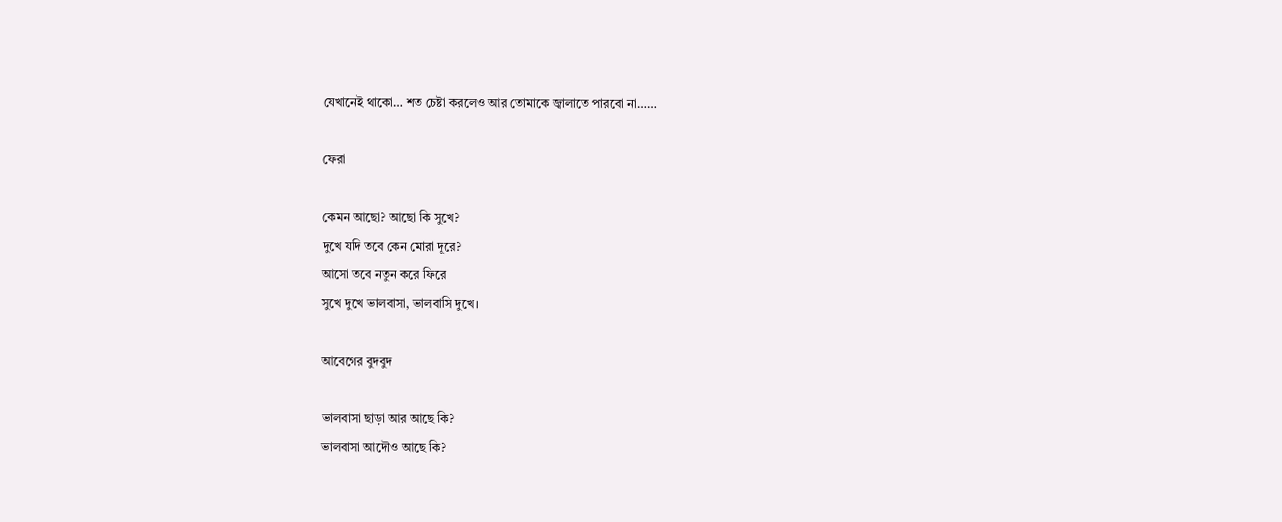যেখানেই থাকো… শত চেষ্টা করলেও আর তোমাকে জ্বালাতে পারবো না……

ফেরা

কেমন আছো? আছো কি সুখে?
দুখে যদি তবে কেন মোরা দূরে?
আসো তবে নতুন করে ফিরে
সুখে দুখে ভালবাসা, ভালবাসি দুখে।

আবেগের বুদবুদ

ভালবাসা ছাড়া আর আছে কি?
ভালবাসা আদৌও আছে কি?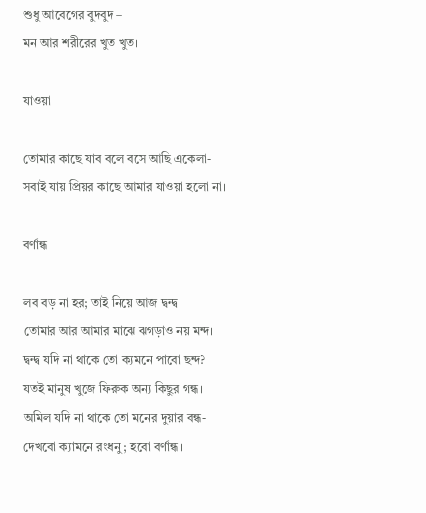শুধু আবেগের বুদবুদ –
মন আর শরীরের খুত খুত।

যাওয়া

তোমার কাছে যাব বলে বসে আছি একেলা-
সবাই যায় প্রিয়র কাছে আমার যাওয়া হলো না।

বর্ণান্ধ

লব বড় না হর; তাই নিয়ে আজ দ্বন্দ্ব
তোমার আর আমার মাঝে ঝগড়াও নয় মন্দ।
দ্বন্দ্ব যদি না থাকে তো ক্যমনে পাবো ছন্দ?
যতই মানুষ খুজে ফিরুক অন্য কিছুর গন্ধ।
অমিল যদি না থাকে তো মনের দুয়ার বন্ধ-
দেখবো ক্যামনে রংধনু; হবো বর্ণান্ধ।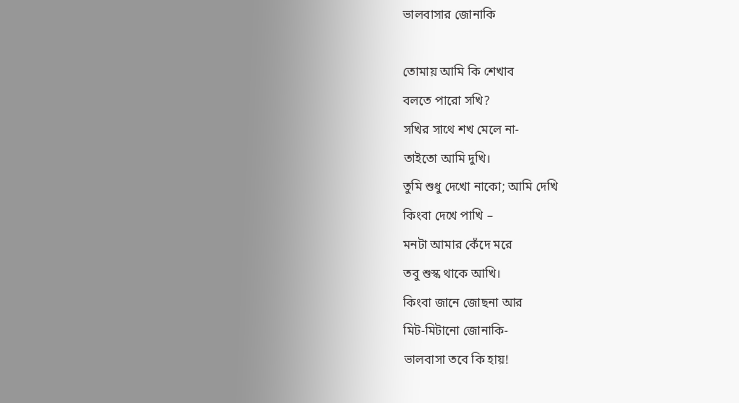ভালবাসার জোনাকি

তোমায় আমি কি শেখাব
বলতে পারো সখি?
সখির সাথে শখ মেলে না-
তাইতো আমি দুখি।
তুমি শুধু দেখো নাকো; আমি দেখি
কিংবা দেখে পাখি –
মনটা আমার কেঁদে মরে
তবু শুস্ক থাকে আখি।
কিংবা জানে জোছনা আর
মিট-মিটানো জোনাকি-
ভালবাসা তবে কি হায়!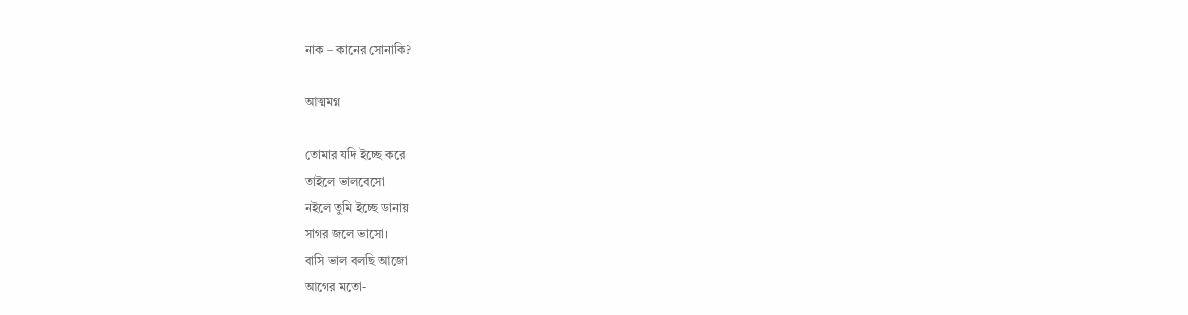নাক – কানের সোনাকি?

আত্মমগ্ন

তোমার যদি ইচ্ছে করে
তাইলে ভালবেসো
নইলে তুমি ইচ্ছে ডানায়
সাগর জলে ভাসো।
বাসি ভাল বলছি আজো
আগের মতো-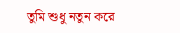তুমি শুধু নতুন করে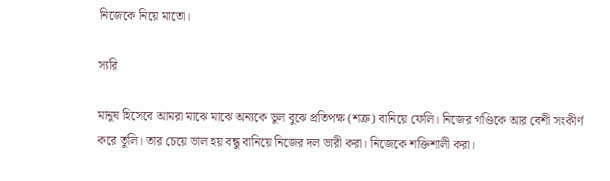নিজেকে নিয়ে মাতো।

স্যরি

মানুষ হিসেবে আমরা মাঝে মাঝে অন্যকে ভুল বুঝে প্রতিপক্ষ (শত্রু) বানিয়ে ফেলি। নিজের গণ্ডিকে আর বেশী সংকীর্ণ করে তুলি। তার চেয়ে ভাল হয় বন্ধু বানিয়ে নিজের দল ভারী করা। নিজেকে শক্তিশালী করা।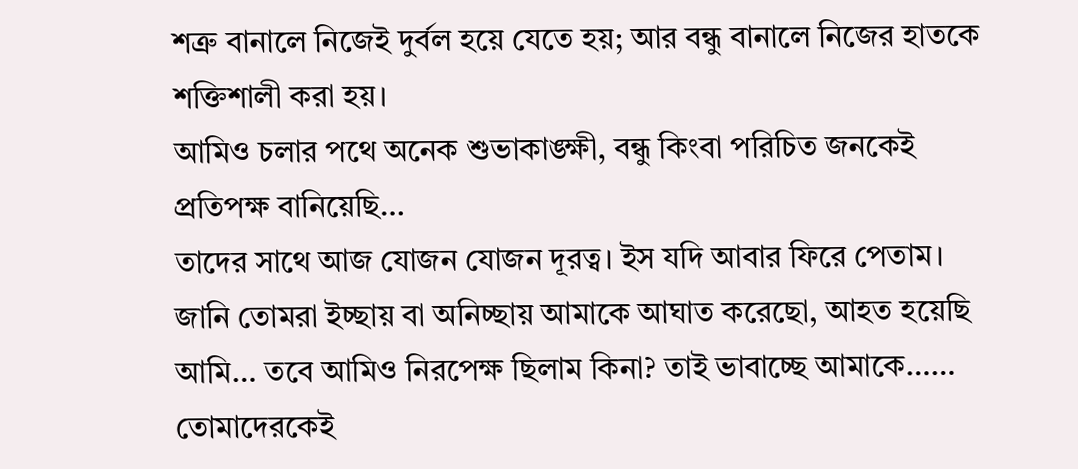শত্রু বানালে নিজেই দুর্বল হয়ে যেতে হয়; আর বন্ধু বানালে নিজের হাতকে শক্তিশালী করা হয়।
আমিও চলার পথে অনেক শুভাকাঙ্ক্ষী, বন্ধু কিংবা পরিচিত জনকেই প্রতিপক্ষ বানিয়েছি…
তাদের সাথে আজ যোজন যোজন দূরত্ব। ইস যদি আবার ফিরে পেতাম।
জানি তোমরা ইচ্ছায় বা অনিচ্ছায় আমাকে আঘাত করেছো, আহত হয়েছি আমি… তবে আমিও নিরপেক্ষ ছিলাম কিনা? তাই ভাবাচ্ছে আমাকে……
তোমাদেরকেই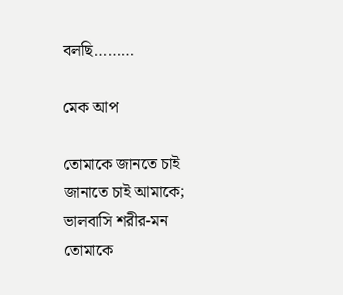বলছি………

মেক আপ

তোমাকে জানতে চাই
জানাতে চাই আমাকে;
ভালবাসি শরীর-মন
তোমাকে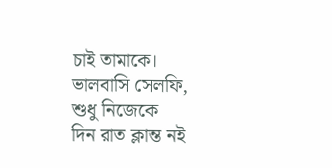চাই তামাকে।
ভালবাসি সেলফি,
শুধু নিজেকে
দিন রাত ক্লান্ত নই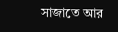সাজাতে আর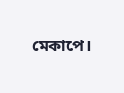মেকাপে।